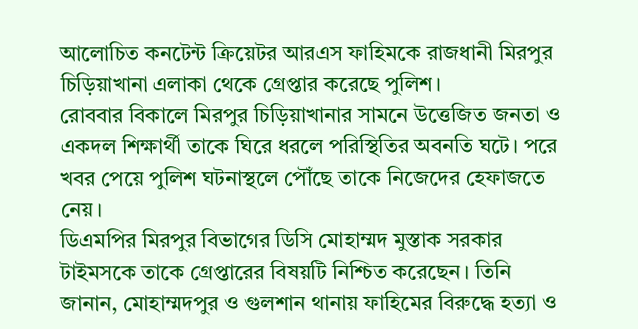আলোচিত কনটেন্ট ক্রিয়েটর আরএস ফাহিমকে রাজধানী মিরপুর চিড়িয়াখানা এলাকা থেকে গ্রেপ্তার করেছে পুলিশ।
রোববার বিকালে মিরপুর চিড়িয়াখানার সামনে উত্তেজিত জনতা ও একদল শিক্ষার্থী তাকে ঘিরে ধরলে পরিস্থিতির অবনতি ঘটে। পরে খবর পেয়ে পুলিশ ঘটনাস্থলে পৌঁছে তাকে নিজেদের হেফাজতে নেয়।
ডিএমপির মিরপুর বিভাগের ডিসি মোহাম্মদ মুস্তাক সরকার টাইমসকে তাকে গ্রেপ্তারের বিষয়টি নিশ্চিত করেছেন। তিনি জানান, মোহাম্মদপুর ও গুলশান থানায় ফাহিমের বিরুদ্ধে হত্যা ও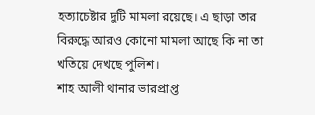হত্যাচেষ্টার দুটি মামলা রয়েছে। এ ছাড়া তার বিরুদ্ধে আরও কোনো মামলা আছে কি না তা খতিয়ে দেখছে পুলিশ।
শাহ আলী থানার ভারপ্রাপ্ত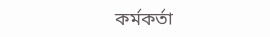কর্মকর্তা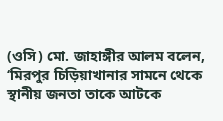(ওসি) মো. জাহাঙ্গীর আলম বলেন, ‘মিরপুর চিড়িয়াখানার সামনে থেকে স্থানীয় জনতা তাকে আটকে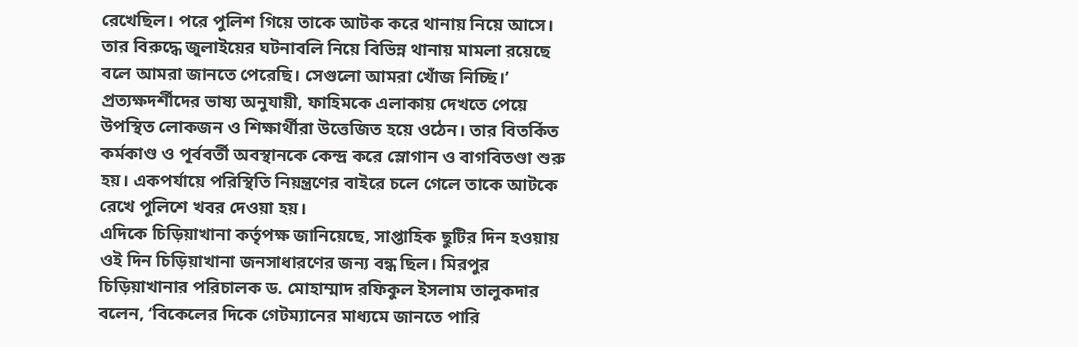রেখেছিল। পরে পুলিশ গিয়ে তাকে আটক করে থানায় নিয়ে আসে। তার বিরুদ্ধে জুলাইয়ের ঘটনাবলি নিয়ে বিভিন্ন থানায় মামলা রয়েছে বলে আমরা জানতে পেরেছি। সেগুলো আমরা খোঁজ নিচ্ছি।’
প্রত্যক্ষদর্শীদের ভাষ্য অনুযায়ী, ফাহিমকে এলাকায় দেখতে পেয়ে উপস্থিত লোকজন ও শিক্ষার্থীরা উত্তেজিত হয়ে ওঠেন। তার বিতর্কিত কর্মকাণ্ড ও পূর্ববর্তী অবস্থানকে কেন্দ্র করে স্লোগান ও বাগবিতণ্ডা শুরু হয়। একপর্যায়ে পরিস্থিতি নিয়ন্ত্রণের বাইরে চলে গেলে তাকে আটকে রেখে পুলিশে খবর দেওয়া হয়।
এদিকে চিড়িয়াখানা কর্তৃপক্ষ জানিয়েছে, সাপ্তাহিক ছুটির দিন হওয়ায় ওই দিন চিড়িয়াখানা জনসাধারণের জন্য বন্ধ ছিল। মিরপুর চিড়িয়াখানার পরিচালক ড. মোহাম্মাদ রফিকুল ইসলাম তালুকদার বলেন, ‘বিকেলের দিকে গেটম্যানের মাধ্যমে জানতে পারি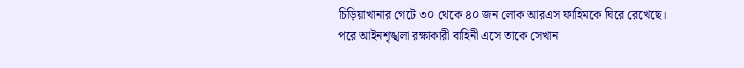চিড়িয়াখানার গেটে ৩০ থেকে ৪০ জন লোক আরএস ফাহিমকে ঘিরে রেখেছে। পরে আইনশৃঙ্খলা রক্ষাকারী বাহিনী এসে তাকে সেখান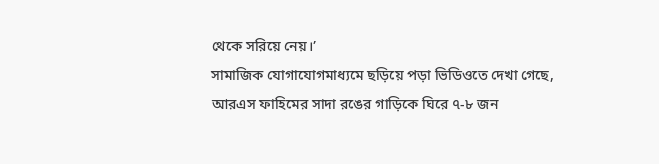থেকে সরিয়ে নেয়।’
সামাজিক যোগাযোগমাধ্যমে ছড়িয়ে পড়া ভিডিওতে দেখা গেছে, আরএস ফাহিমের সাদা রঙের গাড়িকে ঘিরে ৭-৮ জন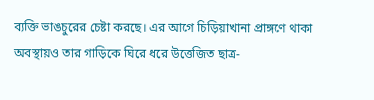ব্যক্তি ভাঙচুরের চেষ্টা করছে। এর আগে চিড়িয়াখানা প্রাঙ্গণে থাকা অবস্থায়ও তার গাড়িকে ঘিরে ধরে উত্তেজিত ছাত্র-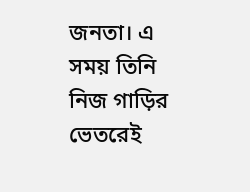জনতা। এ সময় তিনি নিজ গাড়ির ভেতরেই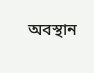অবস্থান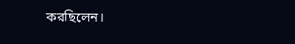করছিলেন।